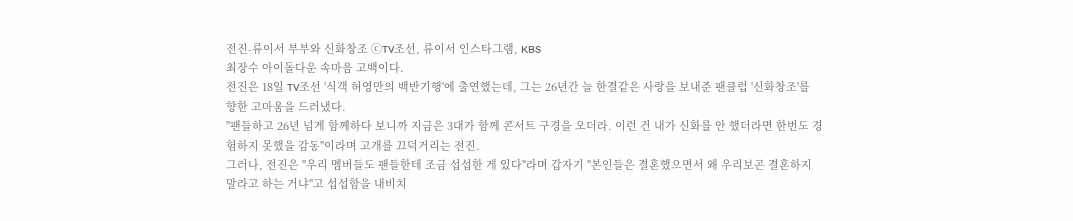전진-류이서 부부와 신화창조 ⓒTV조선, 류이서 인스타그램, KBS
최장수 아이돌다운 속마음 고백이다.
전진은 18일 TV조선 '식객 허영만의 백반기행'에 출연했는데, 그는 26년간 늘 한결같은 사랑을 보내준 팬클럽 '신화창조'를 향한 고마움을 드러냈다.
"팬들하고 26년 넘게 함께하다 보니까 지금은 3대가 함께 콘서트 구경을 오더라. 이런 건 내가 신화를 안 했더라면 한번도 경험하지 못했을 감동"이라며 고개를 끄덕거리는 전진.
그러나, 전진은 "우리 멤버들도 팬들한테 조금 섭섭한 게 있다"라며 갑자기 "본인들은 결혼했으면서 왜 우리보곤 결혼하지 말라고 하는 거냐"고 섭섭함을 내비치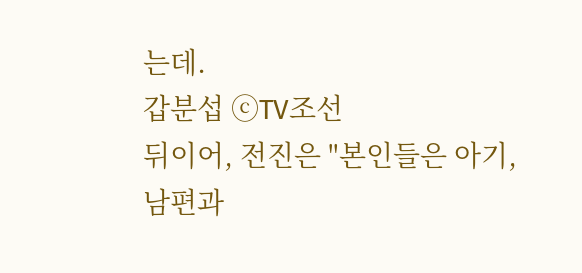는데.
갑분섭 ⓒTV조선
뒤이어, 전진은 "본인들은 아기, 남편과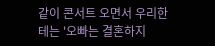같이 콘서트 오면서 우리한테는 '오빠는 결혼하지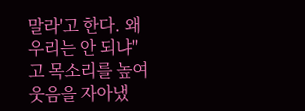말라'고 한다. 왜 우리는 안 되냐"고 목소리를 높여 웃음을 자아냈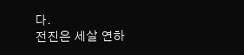다.
전진은 세살 연하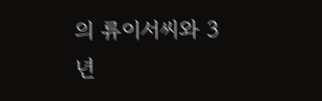의 류이서씨와 3년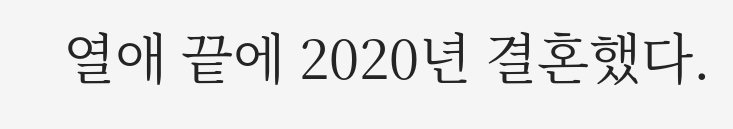열애 끝에 2020년 결혼했다.